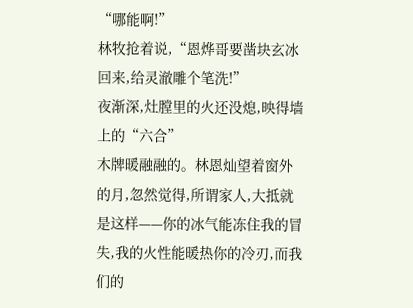“哪能啊!”
林牧抢着说,“恩烨哥要凿块玄冰回来,给灵澈雕个笔洗!”
夜渐深,灶膛里的火还没熄,映得墙上的“六合”
木牌暖融融的。林恩灿望着窗外的月,忽然觉得,所谓家人,大抵就是这样——你的冰气能冻住我的冒失,我的火性能暖热你的冷刃,而我们的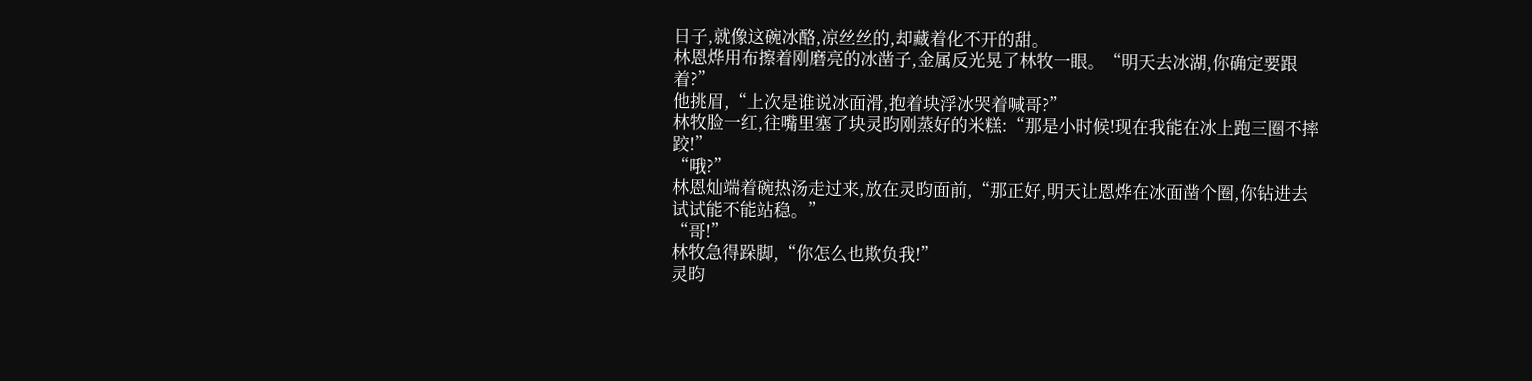日子,就像这碗冰酪,凉丝丝的,却藏着化不开的甜。
林恩烨用布擦着刚磨亮的冰凿子,金属反光晃了林牧一眼。“明天去冰湖,你确定要跟着?”
他挑眉,“上次是谁说冰面滑,抱着块浮冰哭着喊哥?”
林牧脸一红,往嘴里塞了块灵昀刚蒸好的米糕:“那是小时候!现在我能在冰上跑三圈不摔跤!”
“哦?”
林恩灿端着碗热汤走过来,放在灵昀面前,“那正好,明天让恩烨在冰面凿个圈,你钻进去试试能不能站稳。”
“哥!”
林牧急得跺脚,“你怎么也欺负我!”
灵昀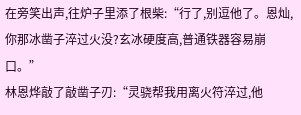在旁笑出声,往炉子里添了根柴:“行了,别逗他了。恩灿,你那冰凿子淬过火没?玄冰硬度高,普通铁器容易崩口。”
林恩烨敲了敲凿子刃:“灵骁帮我用离火符淬过,他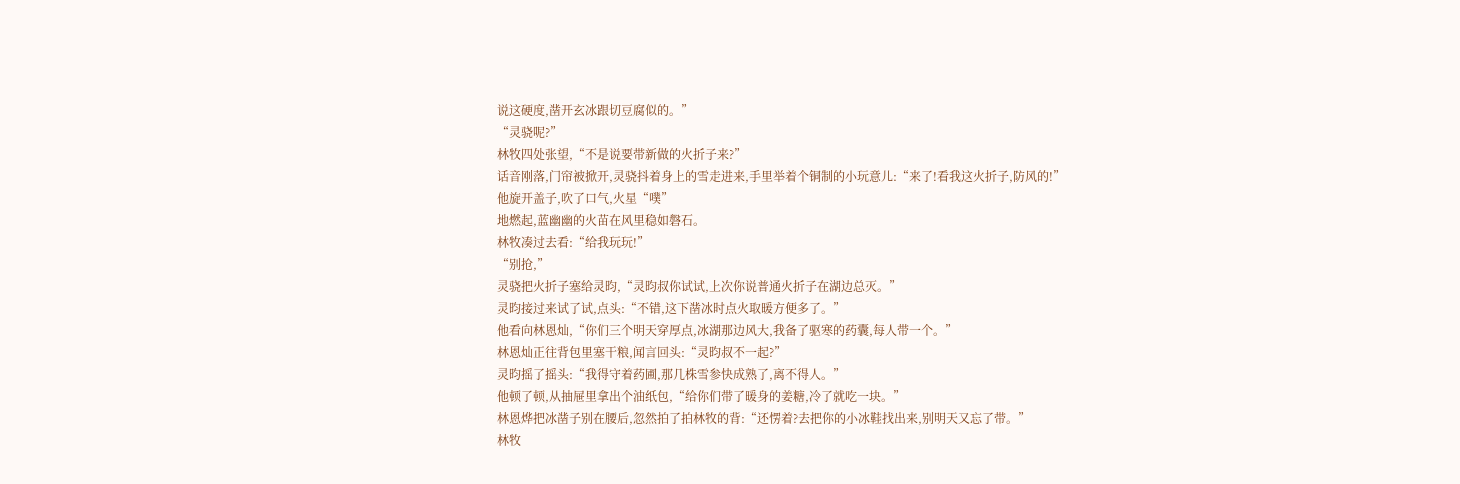说这硬度,凿开玄冰跟切豆腐似的。”
“灵骁呢?”
林牧四处张望,“不是说要带新做的火折子来?”
话音刚落,门帘被掀开,灵骁抖着身上的雪走进来,手里举着个铜制的小玩意儿:“来了!看我这火折子,防风的!”
他旋开盖子,吹了口气,火星“噗”
地燃起,蓝幽幽的火苗在风里稳如磐石。
林牧凑过去看:“给我玩玩!”
“别抢,”
灵骁把火折子塞给灵昀,“灵昀叔你试试,上次你说普通火折子在湖边总灭。”
灵昀接过来试了试,点头:“不错,这下凿冰时点火取暖方便多了。”
他看向林恩灿,“你们三个明天穿厚点,冰湖那边风大,我备了驱寒的药囊,每人带一个。”
林恩灿正往背包里塞干粮,闻言回头:“灵昀叔不一起?”
灵昀摇了摇头:“我得守着药圃,那几株雪参快成熟了,离不得人。”
他顿了顿,从抽屉里拿出个油纸包,“给你们带了暖身的姜糖,冷了就吃一块。”
林恩烨把冰凿子别在腰后,忽然拍了拍林牧的背:“还愣着?去把你的小冰鞋找出来,别明天又忘了带。”
林牧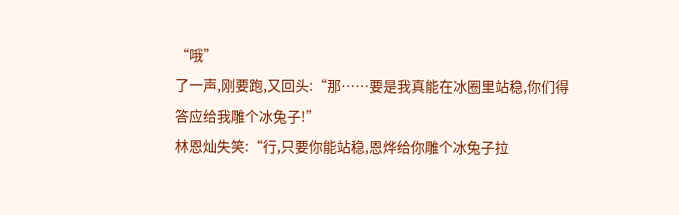“哦”
了一声,刚要跑,又回头:“那……要是我真能在冰圈里站稳,你们得答应给我雕个冰兔子!”
林恩灿失笑:“行,只要你能站稳,恩烨给你雕个冰兔子拉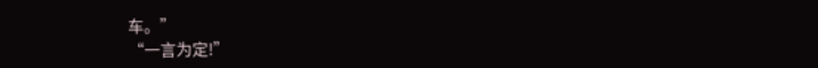车。”
“一言为定!”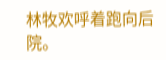林牧欢呼着跑向后院。